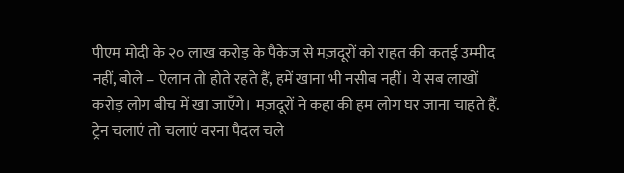पीएम मोदी के २० लाख करोड़ के पैकेज से मज़दूरों को राहत की कतई उम्मीद नहीं, बोले – ऐलान तो होते रहते हैं, हमें खाना भी नसीब नहीं। ये सब लाखों करोड़ लोग बीच में खा जाएँगे। मज़दूरों ने कहा की हम लोग घर जाना चाहते हैं. ट्रेन चलाएं तो चलाएं वरना पैदल चले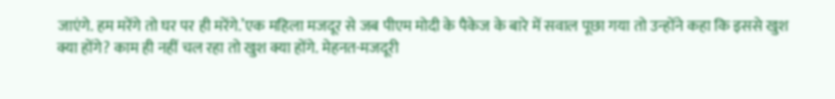जाएंगे. हम मरेंगे तो घर पर ही मरेंगे.’एक महिला मजदूर से जब पीएम मोदी के पैकेज के बारे में सवाल पूछा गया तो उन्होंने कहा कि इससे खुश क्या होंगे? काम ही नहीं चल रहा तो खुश क्या होंगे. मेहनत-मजदूरी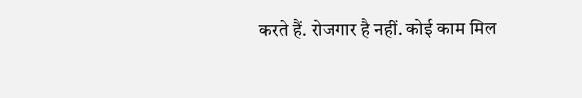करते हैं. रोजगार है नहीं. कोई काम मिल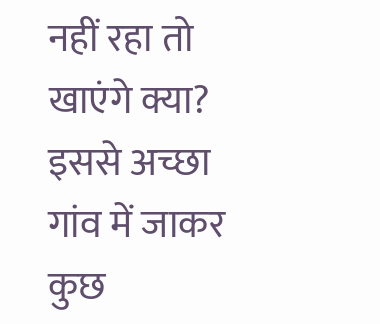नहीं रहा तो खाएंगे क्या? इससे अच्छा गांव में जाकर कुछ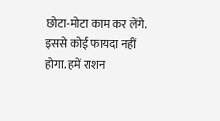छोटा-मोटा काम कर लेंगे. इससे कोई फायदा नहीं होगा. हमें राशन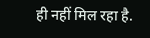ही नहीं मिल रहा है.